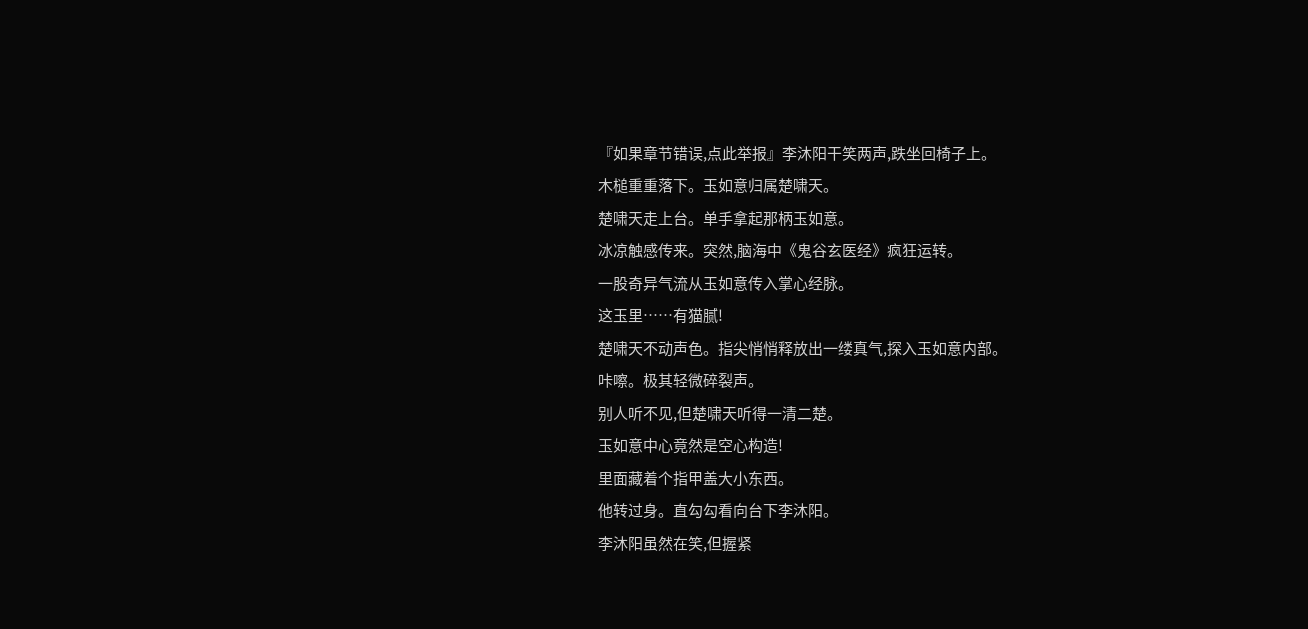『如果章节错误,点此举报』李沐阳干笑两声,跌坐回椅子上。
木槌重重落下。玉如意归属楚啸天。
楚啸天走上台。单手拿起那柄玉如意。
冰凉触感传来。突然,脑海中《鬼谷玄医经》疯狂运转。
一股奇异气流从玉如意传入掌心经脉。
这玉里……有猫腻!
楚啸天不动声色。指尖悄悄释放出一缕真气,探入玉如意内部。
咔嚓。极其轻微碎裂声。
别人听不见,但楚啸天听得一清二楚。
玉如意中心竟然是空心构造!
里面藏着个指甲盖大小东西。
他转过身。直勾勾看向台下李沐阳。
李沐阳虽然在笑,但握紧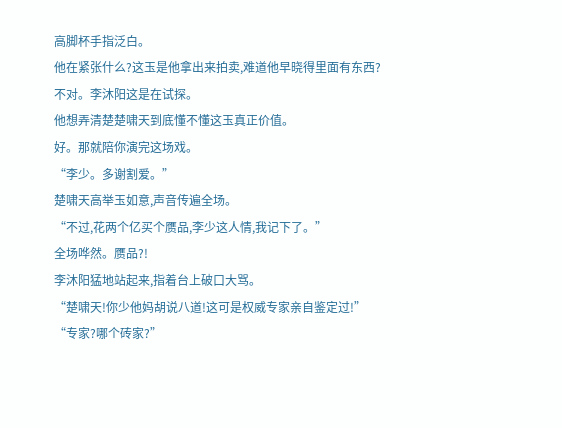高脚杯手指泛白。
他在紧张什么?这玉是他拿出来拍卖,难道他早晓得里面有东西?
不对。李沐阳这是在试探。
他想弄清楚楚啸天到底懂不懂这玉真正价值。
好。那就陪你演完这场戏。
“李少。多谢割爱。”
楚啸天高举玉如意,声音传遍全场。
“不过,花两个亿买个赝品,李少这人情,我记下了。”
全场哗然。赝品?!
李沐阳猛地站起来,指着台上破口大骂。
“楚啸天!你少他妈胡说八道!这可是权威专家亲自鉴定过!”
“专家?哪个砖家?”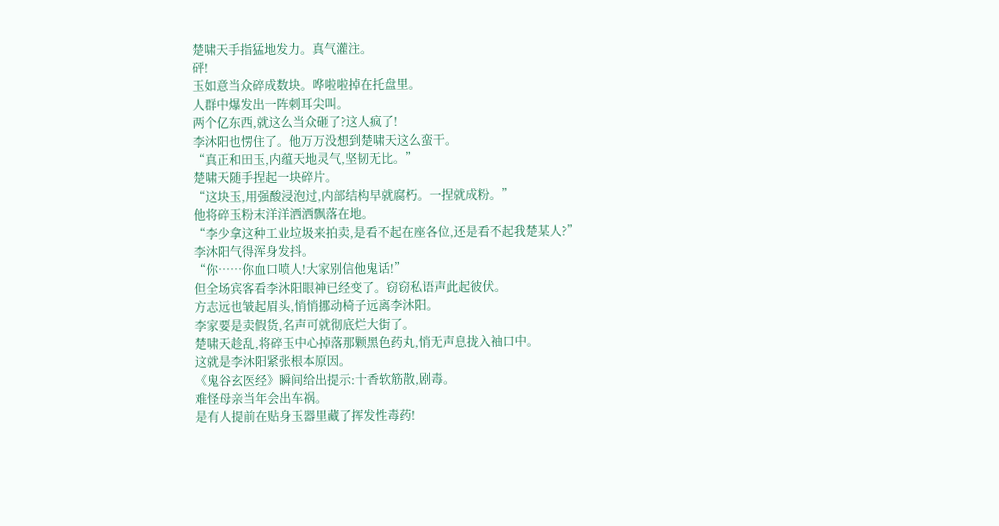楚啸天手指猛地发力。真气灌注。
砰!
玉如意当众碎成数块。哗啦啦掉在托盘里。
人群中爆发出一阵刺耳尖叫。
两个亿东西,就这么当众砸了?这人疯了!
李沐阳也愣住了。他万万没想到楚啸天这么蛮干。
“真正和田玉,内蕴天地灵气,坚韧无比。”
楚啸天随手捏起一块碎片。
“这块玉,用强酸浸泡过,内部结构早就腐朽。一捏就成粉。”
他将碎玉粉末洋洋洒洒飘落在地。
“李少拿这种工业垃圾来拍卖,是看不起在座各位,还是看不起我楚某人?”
李沐阳气得浑身发抖。
“你……你血口喷人!大家别信他鬼话!”
但全场宾客看李沐阳眼神已经变了。窃窃私语声此起彼伏。
方志远也皱起眉头,悄悄挪动椅子远离李沐阳。
李家要是卖假货,名声可就彻底烂大街了。
楚啸天趁乱,将碎玉中心掉落那颗黑色药丸,悄无声息拢入袖口中。
这就是李沐阳紧张根本原因。
《鬼谷玄医经》瞬间给出提示:十香软筋散,剧毒。
难怪母亲当年会出车祸。
是有人提前在贴身玉器里藏了挥发性毒药!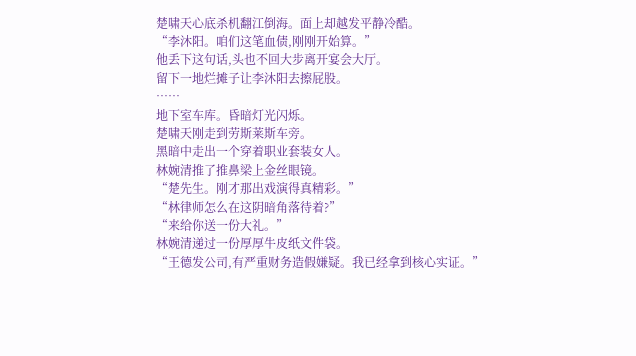楚啸天心底杀机翻江倒海。面上却越发平静冷酷。
“李沐阳。咱们这笔血债,刚刚开始算。”
他丢下这句话,头也不回大步离开宴会大厅。
留下一地烂摊子让李沐阳去擦屁股。
……
地下室车库。昏暗灯光闪烁。
楚啸天刚走到劳斯莱斯车旁。
黑暗中走出一个穿着职业套装女人。
林婉清推了推鼻梁上金丝眼镜。
“楚先生。刚才那出戏演得真精彩。”
“林律师怎么在这阴暗角落待着?”
“来给你送一份大礼。”
林婉清递过一份厚厚牛皮纸文件袋。
“王德发公司,有严重财务造假嫌疑。我已经拿到核心实证。”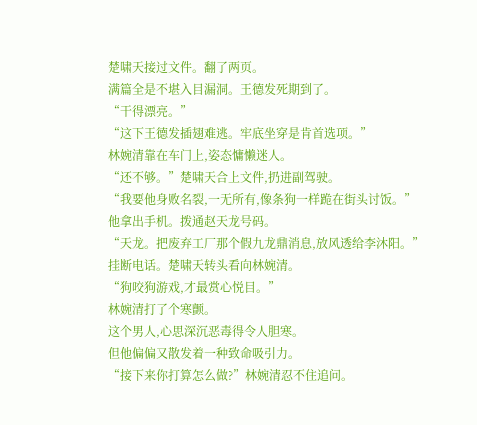楚啸天接过文件。翻了两页。
满篇全是不堪入目漏洞。王德发死期到了。
“干得漂亮。”
“这下王德发插翅难逃。牢底坐穿是肯首选项。”
林婉清靠在车门上,姿态慵懒迷人。
“还不够。”楚啸天合上文件,扔进副驾驶。
“我要他身败名裂,一无所有,像条狗一样跪在街头讨饭。”
他拿出手机。拨通赵天龙号码。
“天龙。把废弃工厂那个假九龙鼎消息,放风透给李沐阳。”
挂断电话。楚啸天转头看向林婉清。
“狗咬狗游戏,才最赏心悦目。”
林婉清打了个寒颤。
这个男人,心思深沉恶毒得令人胆寒。
但他偏偏又散发着一种致命吸引力。
“接下来你打算怎么做?”林婉清忍不住追问。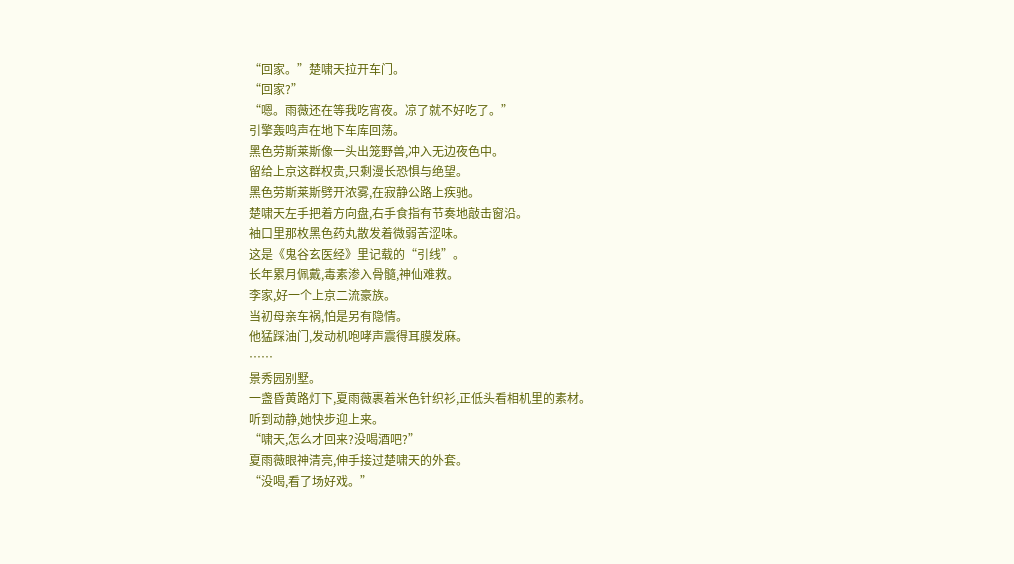“回家。”楚啸天拉开车门。
“回家?”
“嗯。雨薇还在等我吃宵夜。凉了就不好吃了。”
引擎轰鸣声在地下车库回荡。
黑色劳斯莱斯像一头出笼野兽,冲入无边夜色中。
留给上京这群权贵,只剩漫长恐惧与绝望。
黑色劳斯莱斯劈开浓雾,在寂静公路上疾驰。
楚啸天左手把着方向盘,右手食指有节奏地敲击窗沿。
袖口里那枚黑色药丸散发着微弱苦涩味。
这是《鬼谷玄医经》里记载的“引线”。
长年累月佩戴,毒素渗入骨髓,神仙难救。
李家,好一个上京二流豪族。
当初母亲车祸,怕是另有隐情。
他猛踩油门,发动机咆哮声震得耳膜发麻。
……
景秀园别墅。
一盏昏黄路灯下,夏雨薇裹着米色针织衫,正低头看相机里的素材。
听到动静,她快步迎上来。
“啸天,怎么才回来?没喝酒吧?”
夏雨薇眼神清亮,伸手接过楚啸天的外套。
“没喝,看了场好戏。”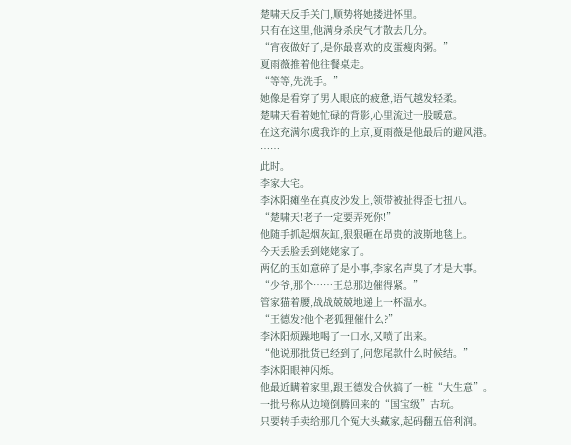楚啸天反手关门,顺势将她搂进怀里。
只有在这里,他满身杀戾气才散去几分。
“宵夜做好了,是你最喜欢的皮蛋瘦肉粥。”
夏雨薇推着他往餐桌走。
“等等,先洗手。”
她像是看穿了男人眼底的疲惫,语气越发轻柔。
楚啸天看着她忙碌的背影,心里流过一股暖意。
在这充满尔虞我诈的上京,夏雨薇是他最后的避风港。
……
此时。
李家大宅。
李沐阳瘫坐在真皮沙发上,领带被扯得歪七扭八。
“楚啸天!老子一定要弄死你!”
他随手抓起烟灰缸,狠狠砸在昂贵的波斯地毯上。
今天丢脸丢到姥姥家了。
两亿的玉如意碎了是小事,李家名声臭了才是大事。
“少爷,那个……王总那边催得紧。”
管家猫着腰,战战兢兢地递上一杯温水。
“王德发?他个老狐狸催什么?”
李沐阳烦躁地喝了一口水,又喷了出来。
“他说那批货已经到了,问您尾款什么时候结。”
李沐阳眼神闪烁。
他最近瞒着家里,跟王德发合伙搞了一桩“大生意”。
一批号称从边境倒腾回来的“国宝级”古玩。
只要转手卖给那几个冤大头藏家,起码翻五倍利润。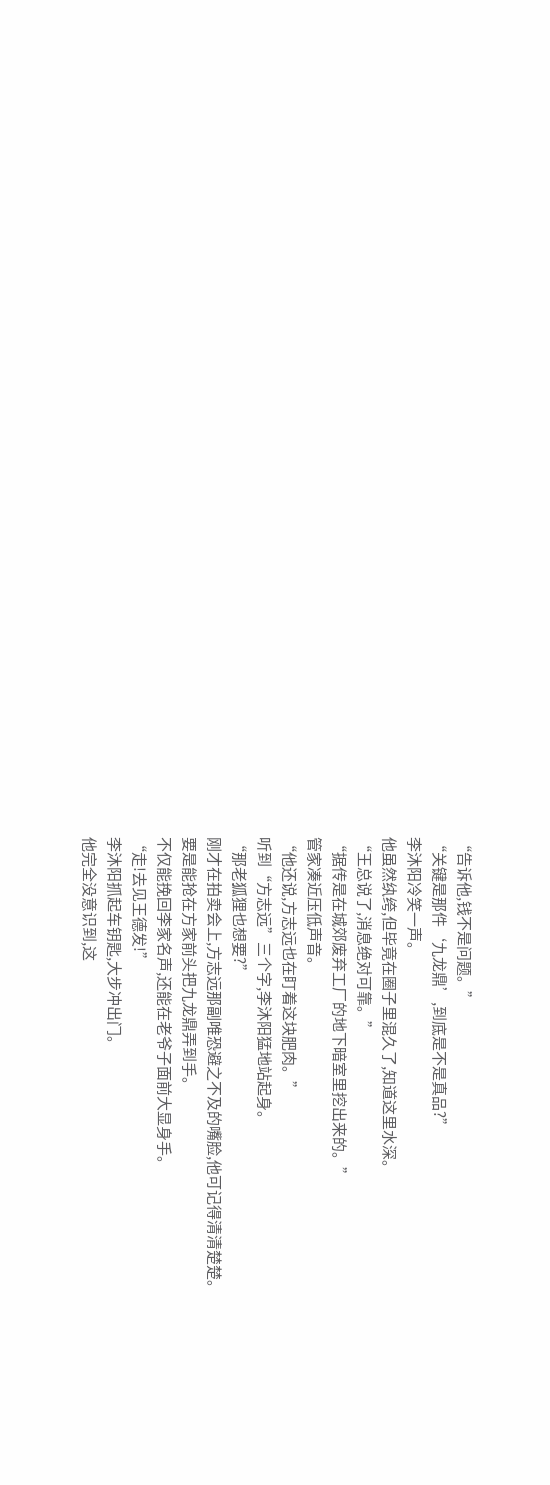“告诉他,钱不是问题。”
“关键是那件‘九龙鼎’,到底是不是真品?”
李沐阳冷笑一声。
他虽然纨绔,但毕竟在圈子里混久了,知道这里水深。
“王总说了,消息绝对可靠。”
“据传是在城郊废弃工厂的地下暗室里挖出来的。”
管家凑近压低声音。
“他还说,方志远也在盯着这块肥肉。”
听到“方志远”三个字,李沐阳猛地站起身。
“那老狐狸也想要?”
刚才在拍卖会上,方志远那副唯恐避之不及的嘴脸,他可记得清清楚楚。
要是能抢在方家前头把九龙鼎弄到手。
不仅能挽回李家名声,还能在老爷子面前大显身手。
“走!去见王德发!”
李沐阳抓起车钥匙,大步冲出门。
他完全没意识到,这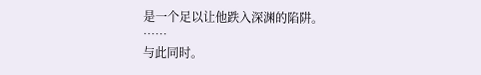是一个足以让他跌入深渊的陷阱。
……
与此同时。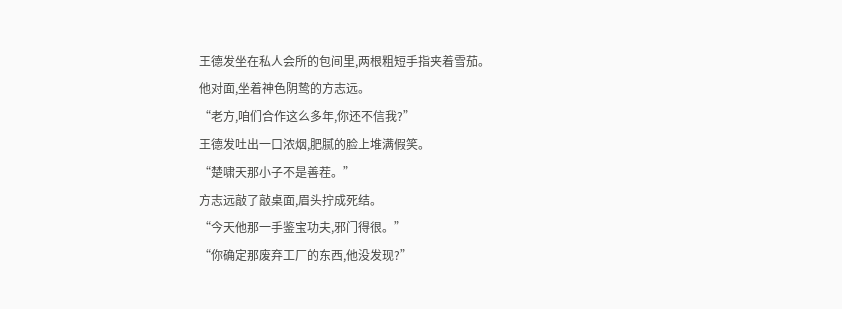王德发坐在私人会所的包间里,两根粗短手指夹着雪茄。
他对面,坐着神色阴鸷的方志远。
“老方,咱们合作这么多年,你还不信我?”
王德发吐出一口浓烟,肥腻的脸上堆满假笑。
“楚啸天那小子不是善茬。”
方志远敲了敲桌面,眉头拧成死结。
“今天他那一手鉴宝功夫,邪门得很。”
“你确定那废弃工厂的东西,他没发现?”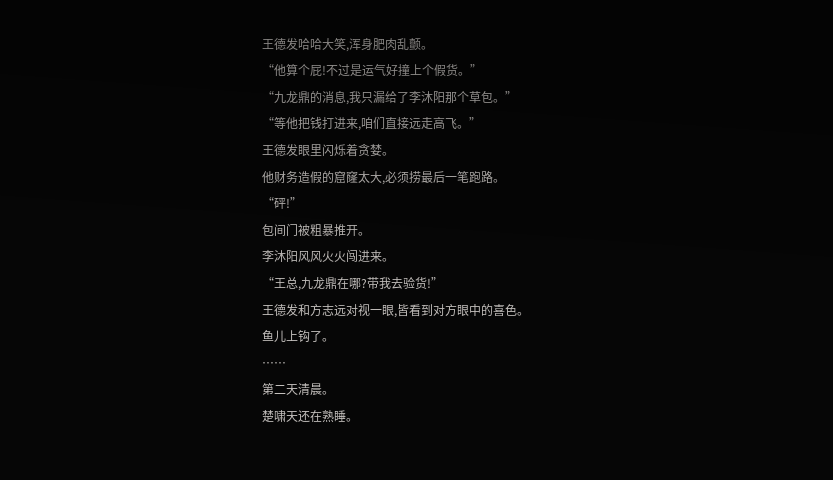王德发哈哈大笑,浑身肥肉乱颤。
“他算个屁!不过是运气好撞上个假货。”
“九龙鼎的消息,我只漏给了李沐阳那个草包。”
“等他把钱打进来,咱们直接远走高飞。”
王德发眼里闪烁着贪婪。
他财务造假的窟窿太大,必须捞最后一笔跑路。
“砰!”
包间门被粗暴推开。
李沐阳风风火火闯进来。
“王总,九龙鼎在哪?带我去验货!”
王德发和方志远对视一眼,皆看到对方眼中的喜色。
鱼儿上钩了。
……
第二天清晨。
楚啸天还在熟睡。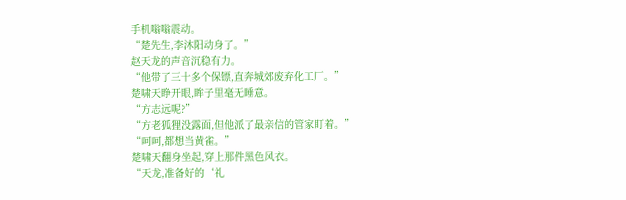手机嗡嗡震动。
“楚先生,李沐阳动身了。”
赵天龙的声音沉稳有力。
“他带了三十多个保镖,直奔城郊废弃化工厂。”
楚啸天睁开眼,眸子里毫无睡意。
“方志远呢?”
“方老狐狸没露面,但他派了最亲信的管家盯着。”
“呵呵,都想当黄雀。”
楚啸天翻身坐起,穿上那件黑色风衣。
“天龙,准备好的‘礼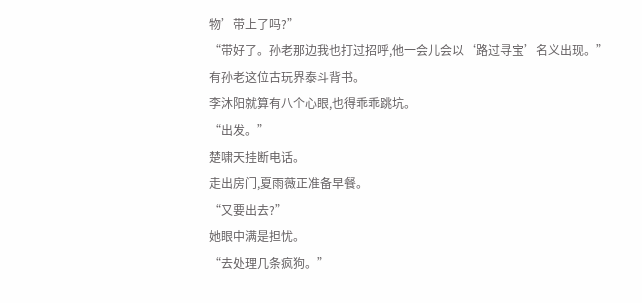物’带上了吗?”
“带好了。孙老那边我也打过招呼,他一会儿会以‘路过寻宝’名义出现。”
有孙老这位古玩界泰斗背书。
李沐阳就算有八个心眼,也得乖乖跳坑。
“出发。”
楚啸天挂断电话。
走出房门,夏雨薇正准备早餐。
“又要出去?”
她眼中满是担忧。
“去处理几条疯狗。”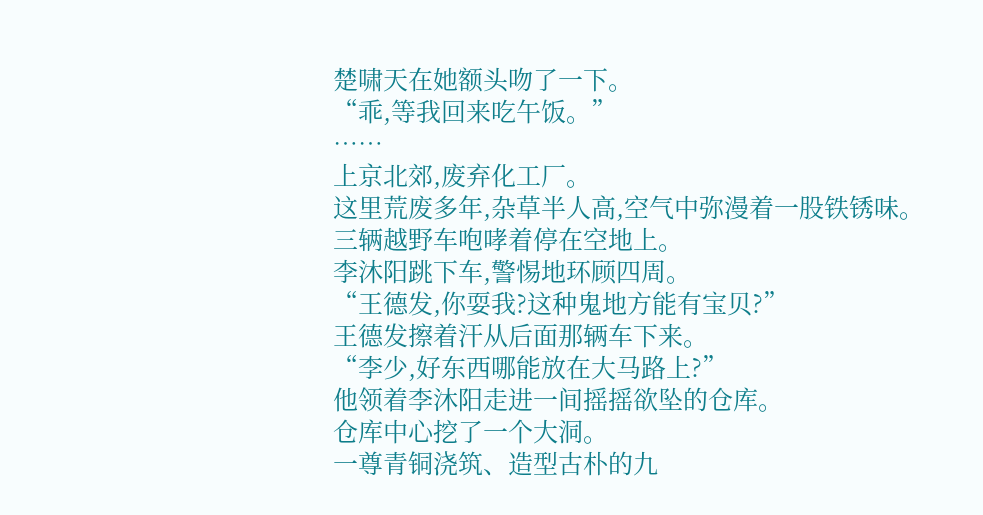楚啸天在她额头吻了一下。
“乖,等我回来吃午饭。”
……
上京北郊,废弃化工厂。
这里荒废多年,杂草半人高,空气中弥漫着一股铁锈味。
三辆越野车咆哮着停在空地上。
李沐阳跳下车,警惕地环顾四周。
“王德发,你耍我?这种鬼地方能有宝贝?”
王德发擦着汗从后面那辆车下来。
“李少,好东西哪能放在大马路上?”
他领着李沐阳走进一间摇摇欲坠的仓库。
仓库中心挖了一个大洞。
一尊青铜浇筑、造型古朴的九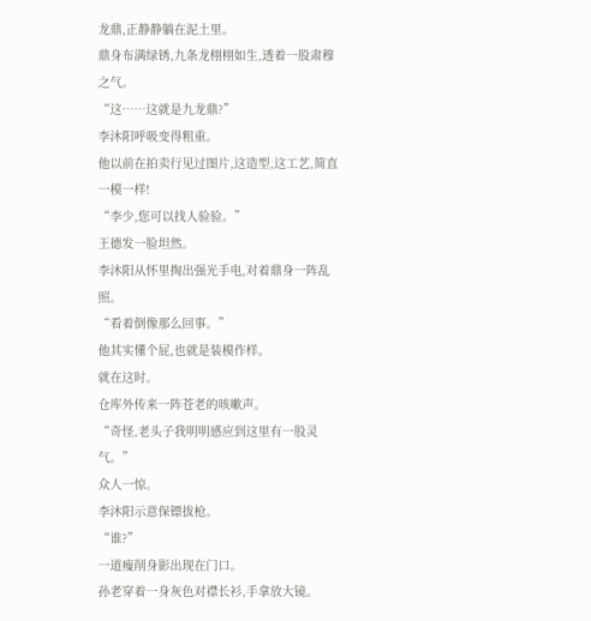龙鼎,正静静躺在泥土里。
鼎身布满绿锈,九条龙栩栩如生,透着一股肃穆之气。
“这……这就是九龙鼎?”
李沐阳呼吸变得粗重。
他以前在拍卖行见过图片,这造型,这工艺,简直一模一样!
“李少,您可以找人验验。”
王德发一脸坦然。
李沐阳从怀里掏出强光手电,对着鼎身一阵乱照。
“看着倒像那么回事。”
他其实懂个屁,也就是装模作样。
就在这时。
仓库外传来一阵苍老的咳嗽声。
“奇怪,老头子我明明感应到这里有一股灵气。”
众人一惊。
李沐阳示意保镖拔枪。
“谁?”
一道瘦削身影出现在门口。
孙老穿着一身灰色对襟长衫,手拿放大镜。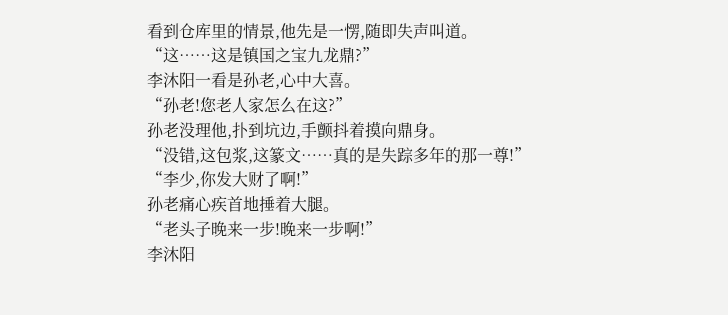看到仓库里的情景,他先是一愣,随即失声叫道。
“这……这是镇国之宝九龙鼎?”
李沐阳一看是孙老,心中大喜。
“孙老!您老人家怎么在这?”
孙老没理他,扑到坑边,手颤抖着摸向鼎身。
“没错,这包浆,这篆文……真的是失踪多年的那一尊!”
“李少,你发大财了啊!”
孙老痛心疾首地捶着大腿。
“老头子晚来一步!晚来一步啊!”
李沐阳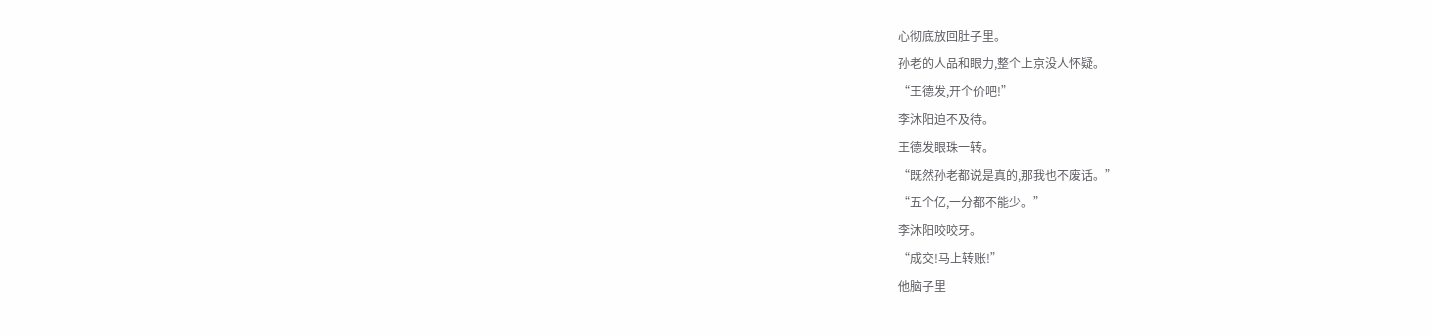心彻底放回肚子里。
孙老的人品和眼力,整个上京没人怀疑。
“王德发,开个价吧!”
李沐阳迫不及待。
王德发眼珠一转。
“既然孙老都说是真的,那我也不废话。”
“五个亿,一分都不能少。”
李沐阳咬咬牙。
“成交!马上转账!”
他脑子里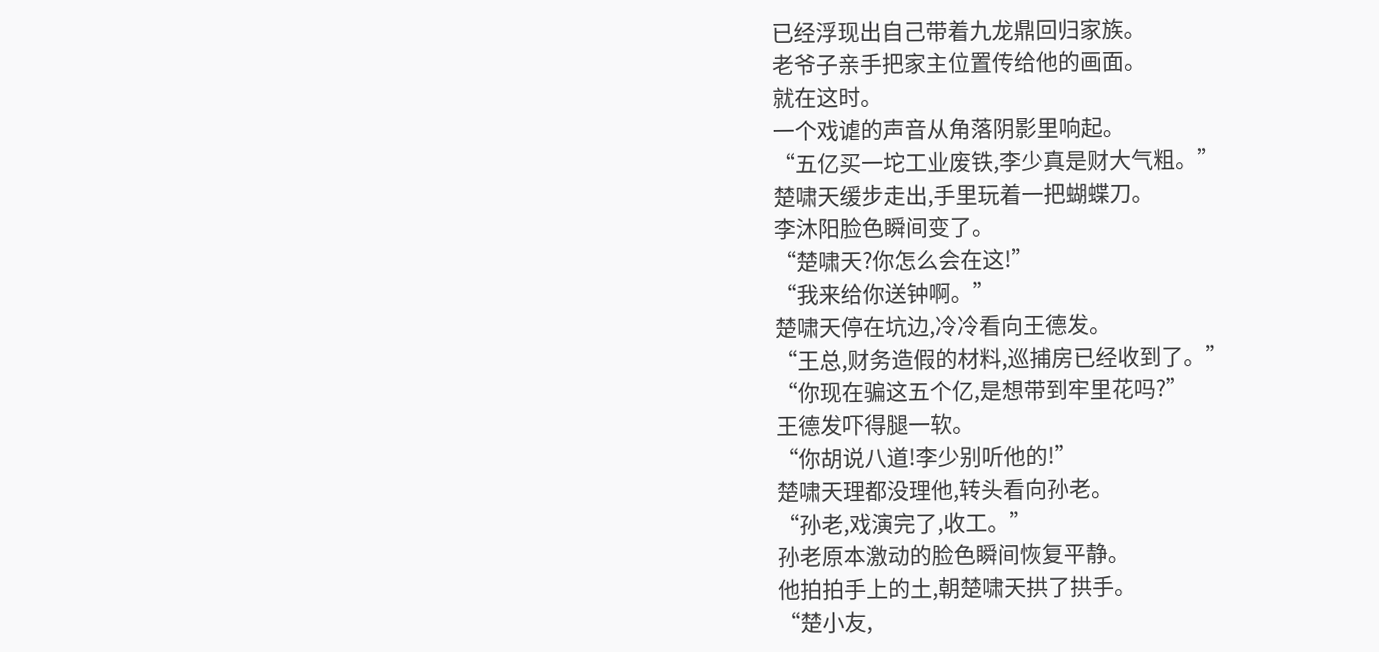已经浮现出自己带着九龙鼎回归家族。
老爷子亲手把家主位置传给他的画面。
就在这时。
一个戏谑的声音从角落阴影里响起。
“五亿买一坨工业废铁,李少真是财大气粗。”
楚啸天缓步走出,手里玩着一把蝴蝶刀。
李沐阳脸色瞬间变了。
“楚啸天?你怎么会在这!”
“我来给你送钟啊。”
楚啸天停在坑边,冷冷看向王德发。
“王总,财务造假的材料,巡捕房已经收到了。”
“你现在骗这五个亿,是想带到牢里花吗?”
王德发吓得腿一软。
“你胡说八道!李少别听他的!”
楚啸天理都没理他,转头看向孙老。
“孙老,戏演完了,收工。”
孙老原本激动的脸色瞬间恢复平静。
他拍拍手上的土,朝楚啸天拱了拱手。
“楚小友,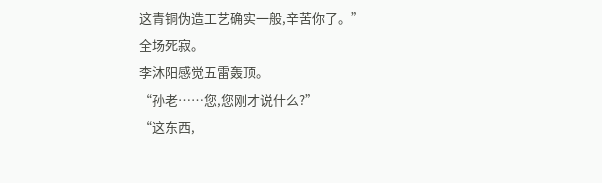这青铜伪造工艺确实一般,辛苦你了。”
全场死寂。
李沐阳感觉五雷轰顶。
“孙老……您,您刚才说什么?”
“这东西,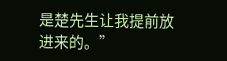是楚先生让我提前放进来的。”